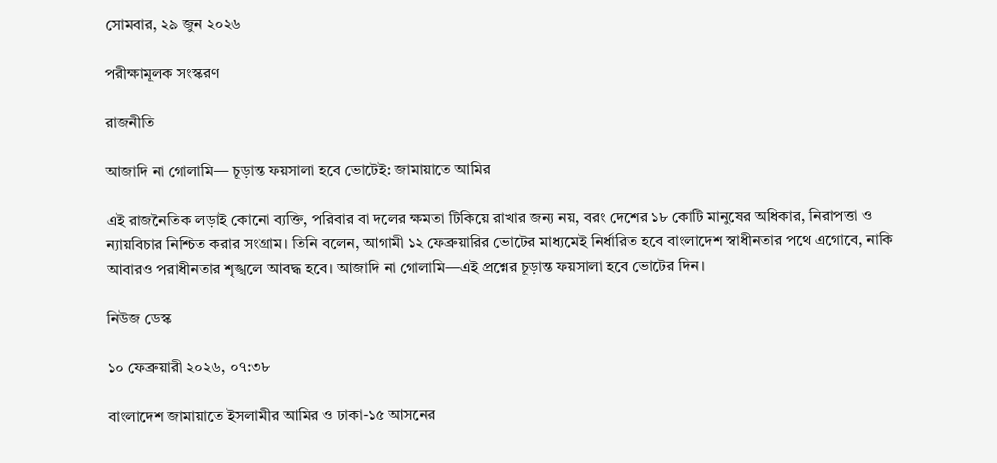সোমবার, ২৯ জুন ২০২৬

পরীক্ষামূলক সংস্করণ

রাজনীতি

আজাদি না গোলামি— চূড়ান্ত ফয়সালা হবে ভোটেই: জামায়াতে আমির

এই রাজনৈতিক লড়াই কোনো ব্যক্তি, পরিবার বা দলের ক্ষমতা টিকিয়ে রাখার জন্য নয়, বরং দেশের ১৮ কোটি মানুষের অধিকার, নিরাপত্তা ও ন্যায়বিচার নিশ্চিত করার সংগ্রাম। তিনি বলেন, আগামী ১২ ফেব্রুয়ারির ভোটের মাধ্যমেই নির্ধারিত হবে বাংলাদেশ স্বাধীনতার পথে এগোবে, নাকি আবারও পরাধীনতার শৃঙ্খলে আবদ্ধ হবে। আজাদি না গোলামি—এই প্রশ্নের চূড়ান্ত ফয়সালা হবে ভোটের দিন।

নিউজ ডেস্ক

১০ ফেব্রুয়ারী ২০২৬, ০৭:৩৮

বাংলাদেশ জামায়াতে ইসলামীর আমির ও ঢাকা-১৫ আসনের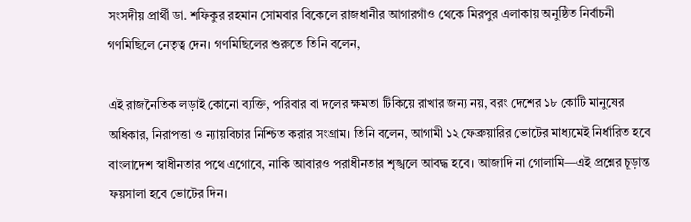সংসদীয় প্রার্থী ডা. শফিকুর রহমান সোমবার বিকেলে রাজধানীর আগারগাঁও থেকে মিরপুর এলাকায় অনুষ্ঠিত নির্বাচনী গণমিছিলে নেতৃত্ব দেন। গণমিছিলের শুরুতে তিনি বলেন,

এই রাজনৈতিক লড়াই কোনো ব্যক্তি, পরিবার বা দলের ক্ষমতা টিকিয়ে রাখার জন্য নয়, বরং দেশের ১৮ কোটি মানুষের অধিকার, নিরাপত্তা ও ন্যায়বিচার নিশ্চিত করার সংগ্রাম। তিনি বলেন, আগামী ১২ ফেব্রুয়ারির ভোটের মাধ্যমেই নির্ধারিত হবে বাংলাদেশ স্বাধীনতার পথে এগোবে, নাকি আবারও পরাধীনতার শৃঙ্খলে আবদ্ধ হবে। আজাদি না গোলামি—এই প্রশ্নের চূড়ান্ত ফয়সালা হবে ভোটের দিন।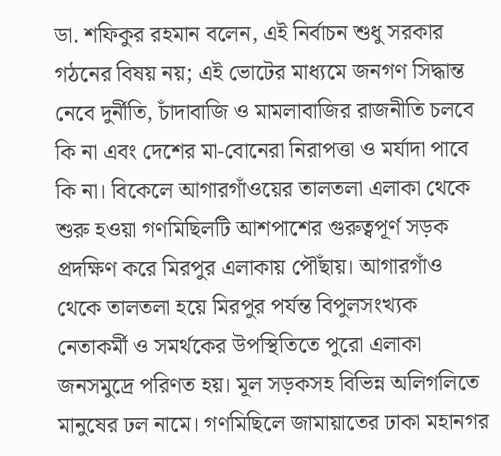ডা. শফিকুর রহমান বলেন, এই নির্বাচন শুধু সরকার গঠনের বিষয় নয়; এই ভোটের মাধ্যমে জনগণ সিদ্ধান্ত নেবে দুর্নীতি, চাঁদাবাজি ও মামলাবাজির রাজনীতি চলবে কি না এবং দেশের মা-বোনেরা নিরাপত্তা ও মর্যাদা পাবে কি না। বিকেলে আগারগাঁওয়ের তালতলা এলাকা থেকে শুরু হওয়া গণমিছিলটি আশপাশের গুরুত্বপূর্ণ সড়ক প্রদক্ষিণ করে মিরপুর এলাকায় পৌঁছায়। আগারগাঁও থেকে তালতলা হয়ে মিরপুর পর্যন্ত বিপুলসংখ্যক নেতাকর্মী ও সমর্থকের উপস্থিতিতে পুরো এলাকা জনসমুদ্রে পরিণত হয়। মূল সড়কসহ বিভিন্ন অলিগলিতে মানুষের ঢল নামে। গণমিছিলে জামায়াতের ঢাকা মহানগর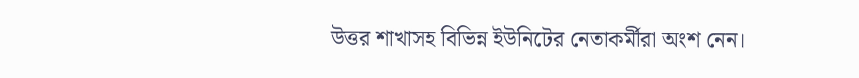উত্তর শাখাসহ বিভিন্ন ইউনিটের নেতাকর্মীরা অংশ নেন।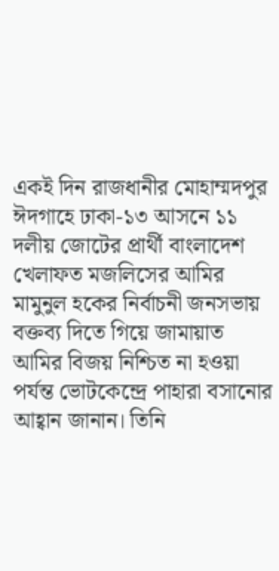একই দিন রাজধানীর মোহাম্মদপুর ঈদগাহে ঢাকা-১৩ আসনে ১১ দলীয় জোটের প্রার্থী বাংলাদেশ খেলাফত মজলিসের আমির মামুনুল হকের নির্বাচনী জনসভায় বক্তব্য দিতে গিয়ে জামায়াত আমির বিজয় নিশ্চিত না হওয়া পর্যন্ত ভোটকেন্দ্রে পাহারা বসানোর আহ্বান জানান। তিনি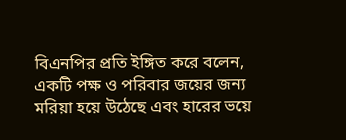বিএনপির প্রতি ইঙ্গিত করে বলেন, একটি পক্ষ ও পরিবার জয়ের জন্য মরিয়া হয়ে উঠেছে এবং হারের ভয়ে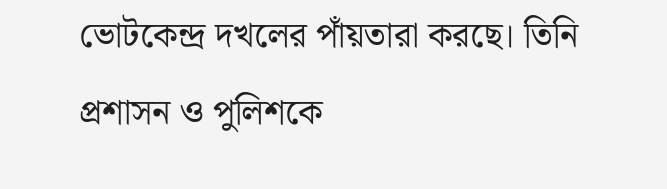ভোটকেন্দ্র দখলের পাঁয়তারা করছে। তিনি প্রশাসন ও পুলিশকে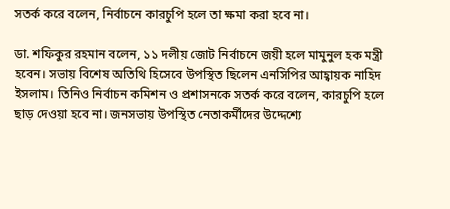সতর্ক করে বলেন, নির্বাচনে কারচুপি হলে তা ক্ষমা করা হবে না।

ডা. শফিকুর রহমান বলেন, ১১ দলীয় জোট নির্বাচনে জয়ী হলে মামুনুল হক মন্ত্রী হবেন। সভায় বিশেষ অতিথি হিসেবে উপস্থিত ছিলেন এনসিপির আহ্বায়ক নাহিদ ইসলাম। তিনিও নির্বাচন কমিশন ও প্রশাসনকে সতর্ক করে বলেন, কারচুপি হলে ছাড় দেওয়া হবে না। জনসভায় উপস্থিত নেতাকর্মীদের উদ্দেশ্যে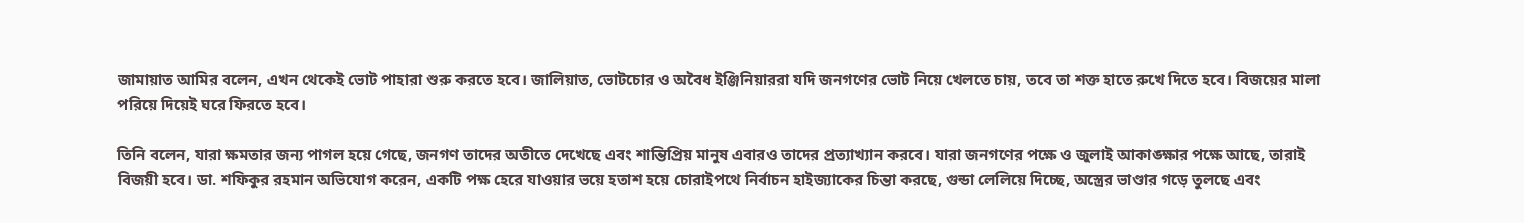জামায়াত আমির বলেন, এখন থেকেই ভোট পাহারা শুরু করতে হবে। জালিয়াত, ভোটচোর ও অবৈধ ইঞ্জিনিয়াররা যদি জনগণের ভোট নিয়ে খেলতে চায়, তবে তা শক্ত হাতে রুখে দিতে হবে। বিজয়ের মালা পরিয়ে দিয়েই ঘরে ফিরতে হবে।

তিনি বলেন, যারা ক্ষমতার জন্য পাগল হয়ে গেছে, জনগণ তাদের অতীতে দেখেছে এবং শান্তিপ্রিয় মানুষ এবারও তাদের প্রত্যাখ্যান করবে। যারা জনগণের পক্ষে ও জুলাই আকাঙ্ক্ষার পক্ষে আছে, তারাই বিজয়ী হবে। ডা. শফিকুর রহমান অভিযোগ করেন, একটি পক্ষ হেরে যাওয়ার ভয়ে হতাশ হয়ে চোরাইপথে নির্বাচন হাইজ্যাকের চিন্তা করছে, গুন্ডা লেলিয়ে দিচ্ছে, অস্ত্রের ভাণ্ডার গড়ে তুলছে এবং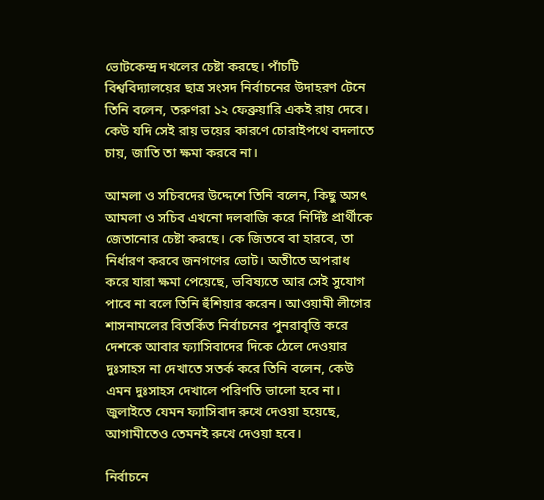ভোটকেন্দ্র দখলের চেষ্টা করছে। পাঁচটি বিশ্ববিদ্যালয়ের ছাত্র সংসদ নির্বাচনের উদাহরণ টেনে তিনি বলেন, তরুণরা ১২ ফেব্রুয়ারি একই রায় দেবে। কেউ যদি সেই রায় ভয়ের কারণে চোরাইপথে বদলাতে চায়, জাতি তা ক্ষমা করবে না।

আমলা ও সচিবদের উদ্দেশে তিনি বলেন, কিছু অসৎ আমলা ও সচিব এখনো দলবাজি করে নির্দিষ্ট প্রার্থীকে জেতানোর চেষ্টা করছে। কে জিতবে বা হারবে, তা নির্ধারণ করবে জনগণের ভোট। অতীতে অপরাধ করে যারা ক্ষমা পেয়েছে, ভবিষ্যতে আর সেই সুযোগ পাবে না বলে তিনি হুঁশিয়ার করেন। আওয়ামী লীগের শাসনামলের বিতর্কিত নির্বাচনের পুনরাবৃত্তি করে দেশকে আবার ফ্যাসিবাদের দিকে ঠেলে দেওয়ার দুঃসাহস না দেখাতে সতর্ক করে তিনি বলেন, কেউ এমন দুঃসাহস দেখালে পরিণতি ভালো হবে না। জুলাইতে যেমন ফ্যাসিবাদ রুখে দেওয়া হয়েছে, আগামীতেও তেমনই রুখে দেওয়া হবে।

নির্বাচনে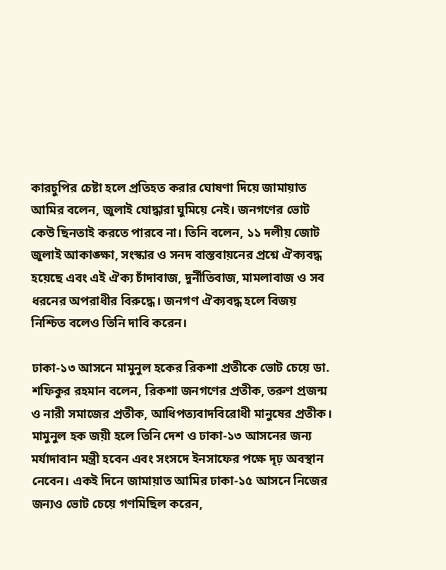কারচুপির চেষ্টা হলে প্রতিহত করার ঘোষণা দিয়ে জামায়াত আমির বলেন, জুলাই যোদ্ধারা ঘুমিয়ে নেই। জনগণের ভোট কেউ ছিনতাই করতে পারবে না। তিনি বলেন, ১১ দলীয় জোট জুলাই আকাঙ্ক্ষা, সংস্কার ও সনদ বাস্তবায়নের প্রশ্নে ঐক্যবদ্ধ হয়েছে এবং এই ঐক্য চাঁদাবাজ, দুর্নীতিবাজ, মামলাবাজ ও সব ধরনের অপরাধীর বিরুদ্ধে। জনগণ ঐক্যবদ্ধ হলে বিজয় নিশ্চিত বলেও তিনি দাবি করেন।

ঢাকা-১৩ আসনে মামুনুল হকের রিকশা প্রতীকে ভোট চেয়ে ডা. শফিকুর রহমান বলেন, রিকশা জনগণের প্রতীক, তরুণ প্রজন্ম ও নারী সমাজের প্রতীক, আধিপত্যবাদবিরোধী মানুষের প্রতীক। মামুনুল হক জয়ী হলে তিনি দেশ ও ঢাকা-১৩ আসনের জন্য মর্যাদাবান মন্ত্রী হবেন এবং সংসদে ইনসাফের পক্ষে দৃঢ় অবস্থান নেবেন। একই দিনে জামায়াত আমির ঢাকা-১৫ আসনে নিজের জন্যও ভোট চেয়ে গণমিছিল করেন,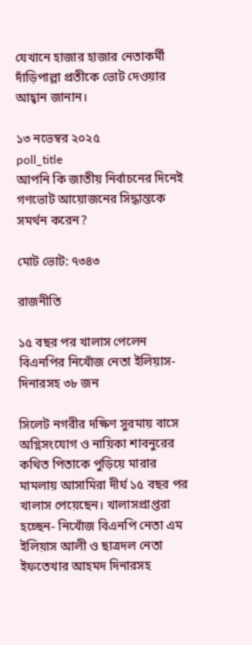যেখানে হাজার হাজার নেতাকর্মী দাঁড়িপাল্লা প্রতীকে ভোট দেওয়ার আহ্বান জানান।

১৩ নভেম্বর ২০২৫
poll_title
আপনি কি জাতীয় নির্বাচনের দিনেই গণভোট আয়োজনের সিদ্ধান্তকে সমর্থন করেন?

মোট ভোট: ৭৩৪৩

রাজনীতি

১৫ বছর পর খালাস পেলেন বিএনপির নিখোঁজ নেতা ইলিয়াস-দিনারসহ ৩৮ জন

সিলেট নগরীর দক্ষিণ সুরমায় বাসে অগ্নিসংযোগ ও নায়িকা শাবনুরের কথিত পিতাকে পুড়িয়ে মারার মামলায় আসামিরা দীর্ঘ ১৫ বছর পর খালাস পেয়েছেন। খালাসপ্রাপ্তরা হচ্ছেন- নিখোঁজ বিএনপি নেতা এম ইলিয়াস আলী ও ছাত্রদল নেতা ইফতেখার আহমদ দিনারসহ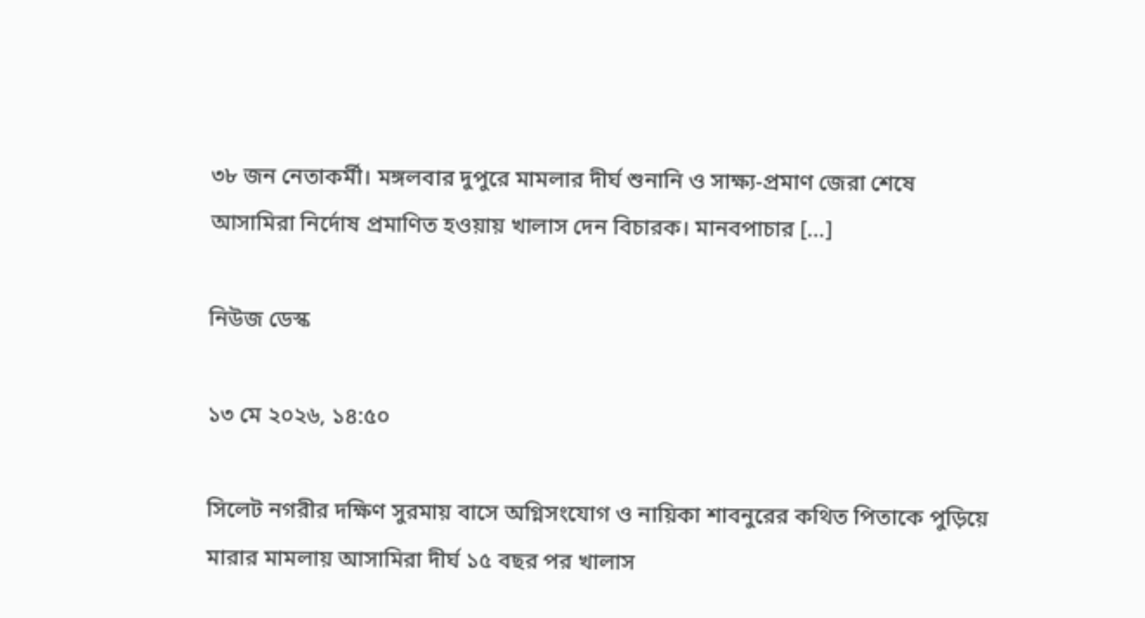৩৮ জন নেতাকর্মী। মঙ্গলবার দুপুরে মামলার দীর্ঘ শুনানি ও সাক্ষ্য-প্রমাণ জেরা শেষে আসামিরা নির্দোষ প্রমাণিত হওয়ায় খালাস দেন বিচারক। মানবপাচার […]

নিউজ ডেস্ক

১৩ মে ২০২৬, ১৪:৫০

সিলেট নগরীর দক্ষিণ সুরমায় বাসে অগ্নিসংযোগ ও নায়িকা শাবনুরের কথিত পিতাকে পুড়িয়ে মারার মামলায় আসামিরা দীর্ঘ ১৫ বছর পর খালাস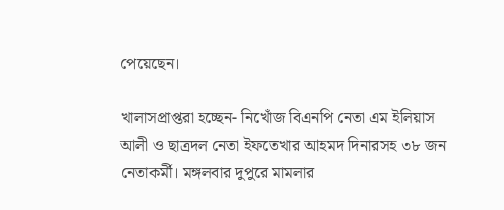পেয়েছেন।

খালাসপ্রাপ্তরা হচ্ছেন- নিখোঁজ বিএনপি নেতা এম ইলিয়াস আলী ও ছাত্রদল নেতা ইফতেখার আহমদ দিনারসহ ৩৮ জন নেতাকর্মী। মঙ্গলবার দুপুরে মামলার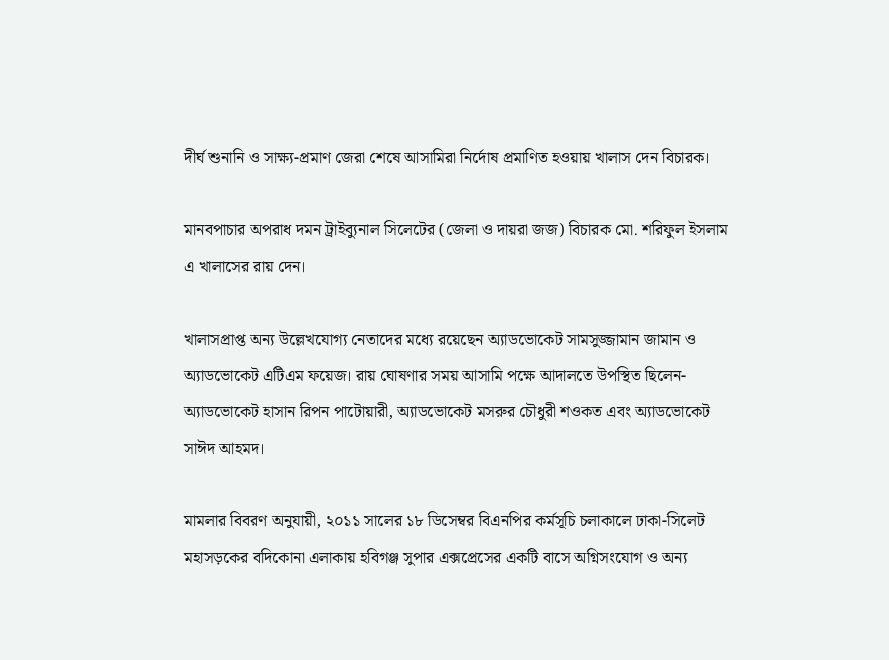দীর্ঘ শুনানি ও সাক্ষ্য-প্রমাণ জেরা শেষে আসামিরা নির্দোষ প্রমাণিত হওয়ায় খালাস দেন বিচারক।

মানবপাচার অপরাধ দমন ট্রাইব্যুনাল সিলেটের (জেলা ও দায়রা জজ) বিচারক মো. শরিফুল ইসলাম এ খালাসের রায় দেন।

খালাসপ্রাপ্ত অন্য উল্লেখযোগ্য নেতাদের মধ্যে রয়েছেন অ্যাডভোকেট সামসুজ্জামান জামান ও অ্যাডভোকেট এটিএম ফয়েজ। রায় ঘোষণার সময় আসামি পক্ষে আদালতে উপস্থিত ছিলেন- অ্যাডভোকেট হাসান রিপন পাটোয়ারী, অ্যাডভোকেট মসরুর চৌধুরী শওকত এবং অ্যাডভোকেট সাঈদ আহমদ।

মামলার বিবরণ অনুযায়ী, ২০১১ সালের ১৮ ডিসেম্বর বিএনপির কর্মসূচি চলাকালে ঢাকা-সিলেট মহাসড়কের বদিকোনা এলাকায় হবিগঞ্জ সুপার এক্সপ্রেসের একটি বাসে অগ্নিসংযোগ ও অন্য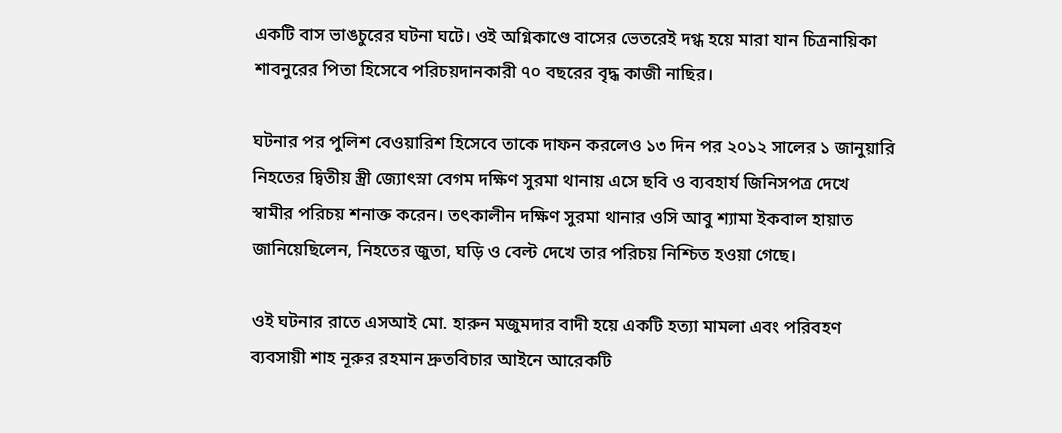একটি বাস ভাঙচুরের ঘটনা ঘটে। ওই অগ্নিকাণ্ডে বাসের ভেতরেই দগ্ধ হয়ে মারা যান চিত্রনায়িকা শাবনুরের পিতা হিসেবে পরিচয়দানকারী ৭০ বছরের বৃদ্ধ কাজী নাছির।

ঘটনার পর পুলিশ বেওয়ারিশ হিসেবে তাকে দাফন করলেও ১৩ দিন পর ২০১২ সালের ১ জানুয়ারি নিহতের দ্বিতীয় স্ত্রী জ্যোৎস্না বেগম দক্ষিণ সুরমা থানায় এসে ছবি ও ব্যবহার্য জিনিসপত্র দেখে স্বামীর পরিচয় শনাক্ত করেন। তৎকালীন দক্ষিণ সুরমা থানার ওসি আবু শ্যামা ইকবাল হায়াত জানিয়েছিলেন, নিহতের জুতা, ঘড়ি ও বেল্ট দেখে তার পরিচয় নিশ্চিত হওয়া গেছে।

ওই ঘটনার রাতে এসআই মো. হারুন মজুমদার বাদী হয়ে একটি হত্যা মামলা এবং পরিবহণ ব্যবসায়ী শাহ নূরুর রহমান দ্রুতবিচার আইনে আরেকটি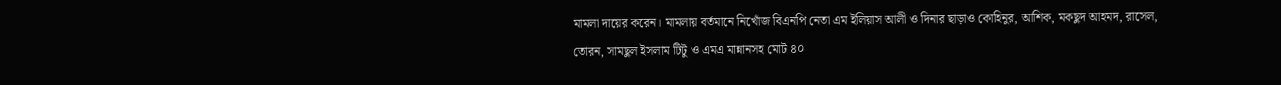মামলা দায়ের করেন। মামলায় বর্তমানে নিখোঁজ বিএনপি নেতা এম ইলিয়াস আলী ও দিনার ছাড়াও কোহিনুর, আশিক, মকছুদ আহমদ, রাসেল, তোরন, সামছুল ইসলাম টিটু ও এমএ মান্নানসহ মোট ৪০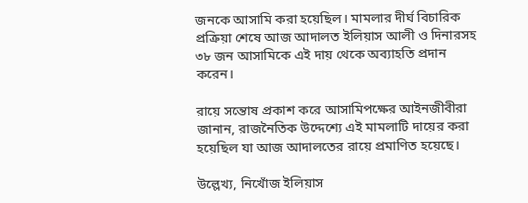জনকে আসামি করা হয়েছিল। মামলার দীর্ঘ বিচারিক প্রক্রিয়া শেষে আজ আদালত ইলিয়াস আলী ও দিনারসহ ৩৮ জন আসামিকে এই দায় থেকে অব্যাহতি প্রদান করেন।

রায়ে সন্তোষ প্রকাশ করে আসামিপক্ষের আইনজীবীরা জানান, রাজনৈতিক উদ্দেশ্যে এই মামলাটি দায়ের করা হয়েছিল যা আজ আদালতের রায়ে প্রমাণিত হয়েছে।

উল্লেখ্য, নিখোঁজ ইলিয়াস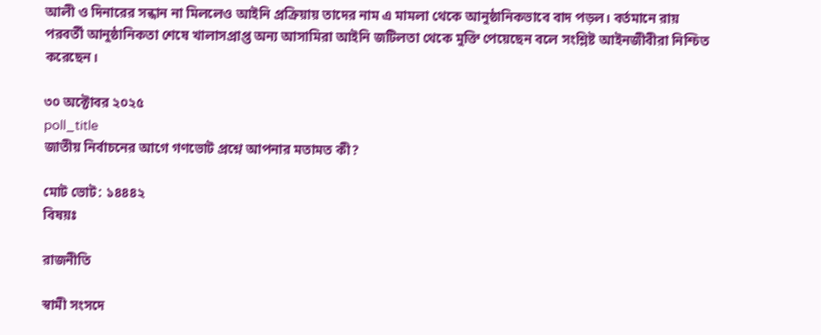আলী ও দিনারের সন্ধান না মিললেও আইনি প্রক্রিয়ায় তাদের নাম এ মামলা থেকে আনুষ্ঠানিকভাবে বাদ পড়ল। বর্তমানে রায় পরবর্তী আনুষ্ঠানিকতা শেষে খালাসপ্রাপ্ত অন্য আসামিরা আইনি জটিলতা থেকে মুক্তি পেয়েছেন বলে সংশ্লিষ্ট আইনজীবীরা নিশ্চিত করেছেন।

৩০ অক্টোবর ২০২৫
poll_title
জাতীয় নির্বাচনের আগে গণভোট প্রশ্নে আপনার মতামত কী?

মোট ভোট: ১৪৪৪২
বিষয়ঃ

রাজনীতি

স্বামী সংসদে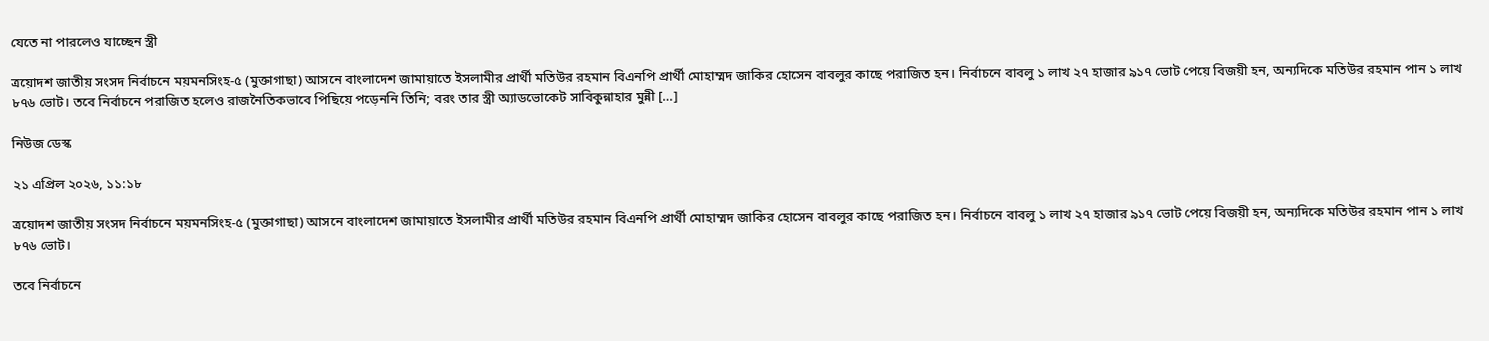যেতে না পারলেও যাচ্ছেন স্ত্রী

ত্রয়োদশ জাতীয় সংসদ নির্বাচনে ময়মনসিংহ-৫ (মুক্তাগাছা) আসনে বাংলাদেশ জামায়াতে ইসলামীর প্রার্থী মতিউর রহমান বিএনপি প্রার্থী মোহাম্মদ জাকির হোসেন বাবলুর কাছে পরাজিত হন। নির্বাচনে বাবলু ১ লাখ ২৭ হাজার ৯১৭ ভোট পেয়ে বিজয়ী হন, অন্যদিকে মতিউর রহমান পান ১ লাখ ৮৭৬ ভোট। তবে নির্বাচনে পরাজিত হলেও রাজনৈতিকভাবে পিছিয়ে পড়েননি তিনি; বরং তার স্ত্রী অ্যাডভোকেট সাবিকুন্নাহার মুন্নী […]

নিউজ ডেস্ক

২১ এপ্রিল ২০২৬, ১১:১৮

ত্রয়োদশ জাতীয় সংসদ নির্বাচনে ময়মনসিংহ-৫ (মুক্তাগাছা) আসনে বাংলাদেশ জামায়াতে ইসলামীর প্রার্থী মতিউর রহমান বিএনপি প্রার্থী মোহাম্মদ জাকির হোসেন বাবলুর কাছে পরাজিত হন। নির্বাচনে বাবলু ১ লাখ ২৭ হাজার ৯১৭ ভোট পেয়ে বিজয়ী হন, অন্যদিকে মতিউর রহমান পান ১ লাখ ৮৭৬ ভোট।

তবে নির্বাচনে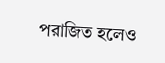পরাজিত হলেও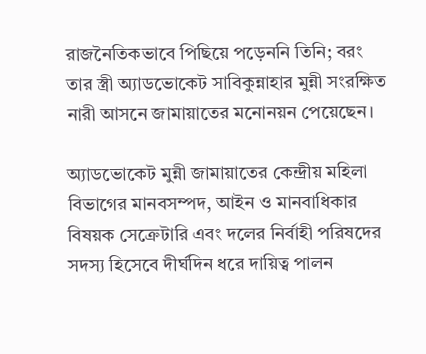রাজনৈতিকভাবে পিছিয়ে পড়েননি তিনি; বরং তার স্ত্রী অ্যাডভোকেট সাবিকুন্নাহার মুন্নী সংরক্ষিত নারী আসনে জামায়াতের মনোনয়ন পেয়েছেন।

অ্যাডভোকেট মুন্নী জামায়াতের কেন্দ্রীয় মহিলা বিভাগের মানবসম্পদ, আইন ও মানবাধিকার বিষয়ক সেক্রেটারি এবং দলের নির্বাহী পরিষদের সদস্য হিসেবে দীর্ঘদিন ধরে দায়িত্ব পালন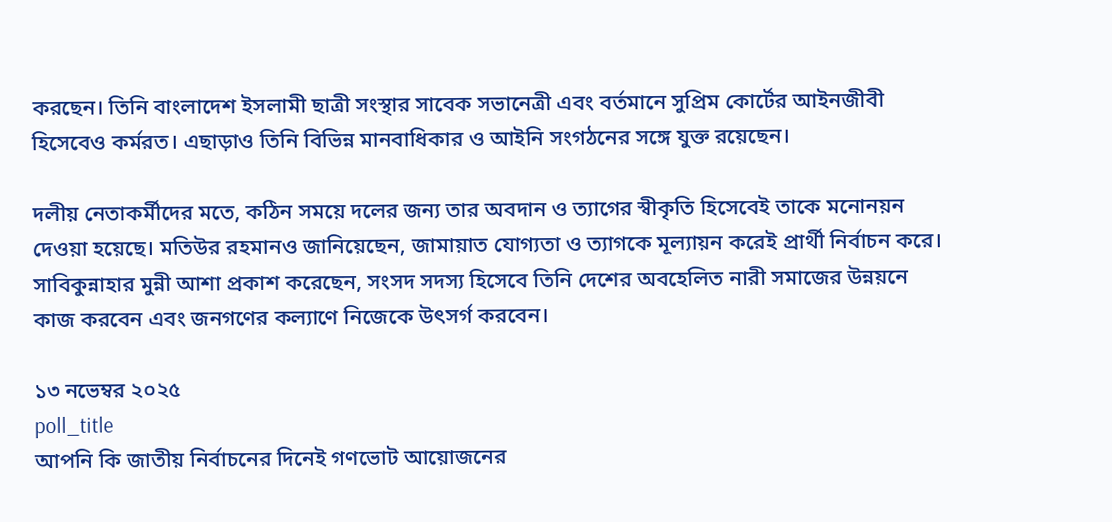করছেন। তিনি বাংলাদেশ ইসলামী ছাত্রী সংস্থার সাবেক সভানেত্রী এবং বর্তমানে সুপ্রিম কোর্টের আইনজীবী হিসেবেও কর্মরত। এছাড়াও তিনি বিভিন্ন মানবাধিকার ও আইনি সংগঠনের সঙ্গে যুক্ত রয়েছেন।

দলীয় নেতাকর্মীদের মতে, কঠিন সময়ে দলের জন্য তার অবদান ও ত্যাগের স্বীকৃতি হিসেবেই তাকে মনোনয়ন দেওয়া হয়েছে। মতিউর রহমানও জানিয়েছেন, জামায়াত যোগ্যতা ও ত্যাগকে মূল্যায়ন করেই প্রার্থী নির্বাচন করে। সাবিকুন্নাহার মুন্নী আশা প্রকাশ করেছেন, সংসদ সদস্য হিসেবে তিনি দেশের অবহেলিত নারী সমাজের উন্নয়নে কাজ করবেন এবং জনগণের কল্যাণে নিজেকে উৎসর্গ করবেন।

১৩ নভেম্বর ২০২৫
poll_title
আপনি কি জাতীয় নির্বাচনের দিনেই গণভোট আয়োজনের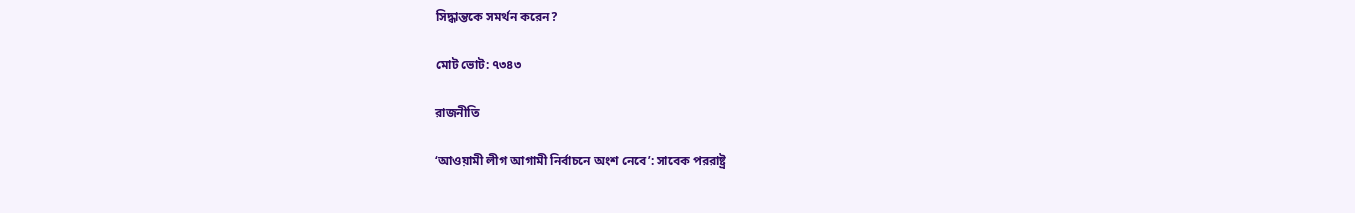সিদ্ধান্তকে সমর্থন করেন?

মোট ভোট: ৭৩৪৩

রাজনীতি

‘আওয়ামী লীগ আগামী নির্বাচনে অংশ নেবে’: সাবেক পররাষ্ট্র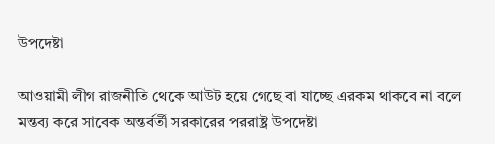উপদেষ্টা

আওয়ামী লীগ রাজনীতি থেকে আউট হয়ে গেছে বা যাচ্ছে এরকম থাকবে না বলে মন্তব্য করে সাবেক অন্তর্বর্তী সরকারের পররাষ্ট্র উপদেষ্টা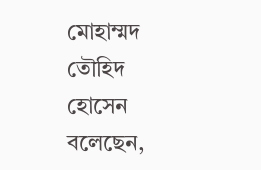মোহাম্মদ তৌহিদ হোসেন বলেছেন,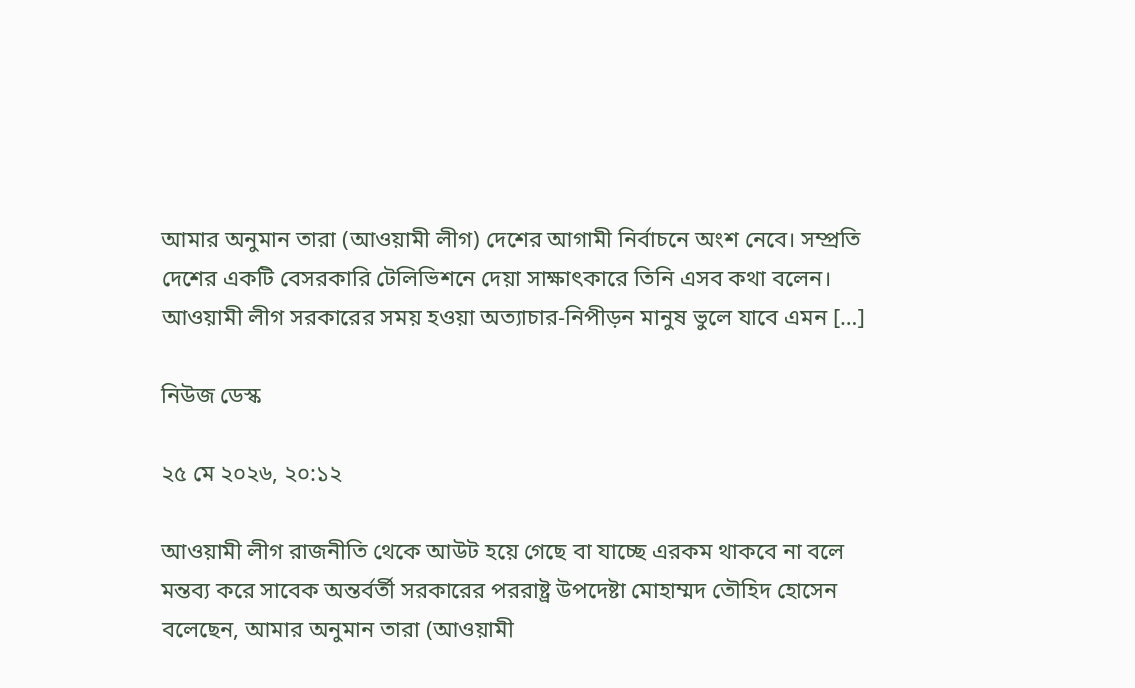আমার অনুমান তারা (আওয়ামী লীগ) দেশের আগামী নির্বাচনে অংশ নেবে। সম্প্রতি দেশের একটি বেসরকারি টেলিভিশনে দেয়া সাক্ষাৎকারে তিনি এসব কথা বলেন। আওয়ামী লীগ সরকারের সময় হওয়া অত্যাচার-নিপীড়ন মানুষ ভুলে যাবে এমন […]

নিউজ ডেস্ক

২৫ মে ২০২৬, ২০:১২

আওয়ামী লীগ রাজনীতি থেকে আউট হয়ে গেছে বা যাচ্ছে এরকম থাকবে না বলে মন্তব্য করে সাবেক অন্তর্বর্তী সরকারের পররাষ্ট্র উপদেষ্টা মোহাম্মদ তৌহিদ হোসেন বলেছেন, আমার অনুমান তারা (আওয়ামী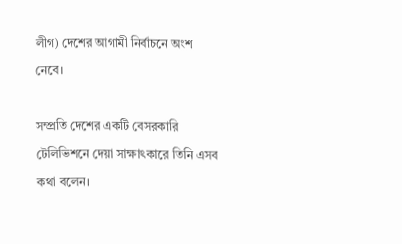লীগ) দেশের আগামী নির্বাচনে অংশ নেবে।

সম্প্রতি দেশের একটি বেসরকারি টেলিভিশনে দেয়া সাক্ষাৎকারে তিনি এসব কথা বলেন।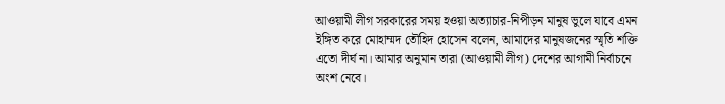আওয়ামী লীগ সরকারের সময় হওয়া অত্যাচার-নিপীড়ন মানুষ ভুলে যাবে এমন ইঙ্গিত করে মোহাম্মদ তৌহিদ হোসেন বলেন, আমাদের মানুষজনের স্মৃতি শক্তি এতো দীর্ঘ না। আমার অনুমান তারা (আওয়ামী লীগ) দেশের আগামী নির্বাচনে অংশ নেবে।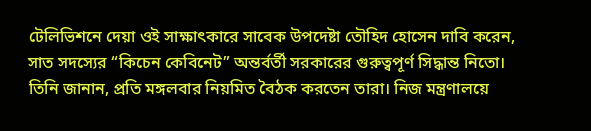টেলিভিশনে দেয়া ওই সাক্ষাৎকারে সাবেক উপদেষ্টা তৌহিদ হোসেন দাবি করেন, সাত সদস্যের “কিচেন কেবিনেট” অন্তর্বর্তী সরকারের গুরুত্বপূর্ণ সিদ্ধান্ত নিতো। তিনি জানান, প্রতি মঙ্গলবার নিয়মিত বৈঠক করতেন তারা। নিজ মন্ত্রণালয়ে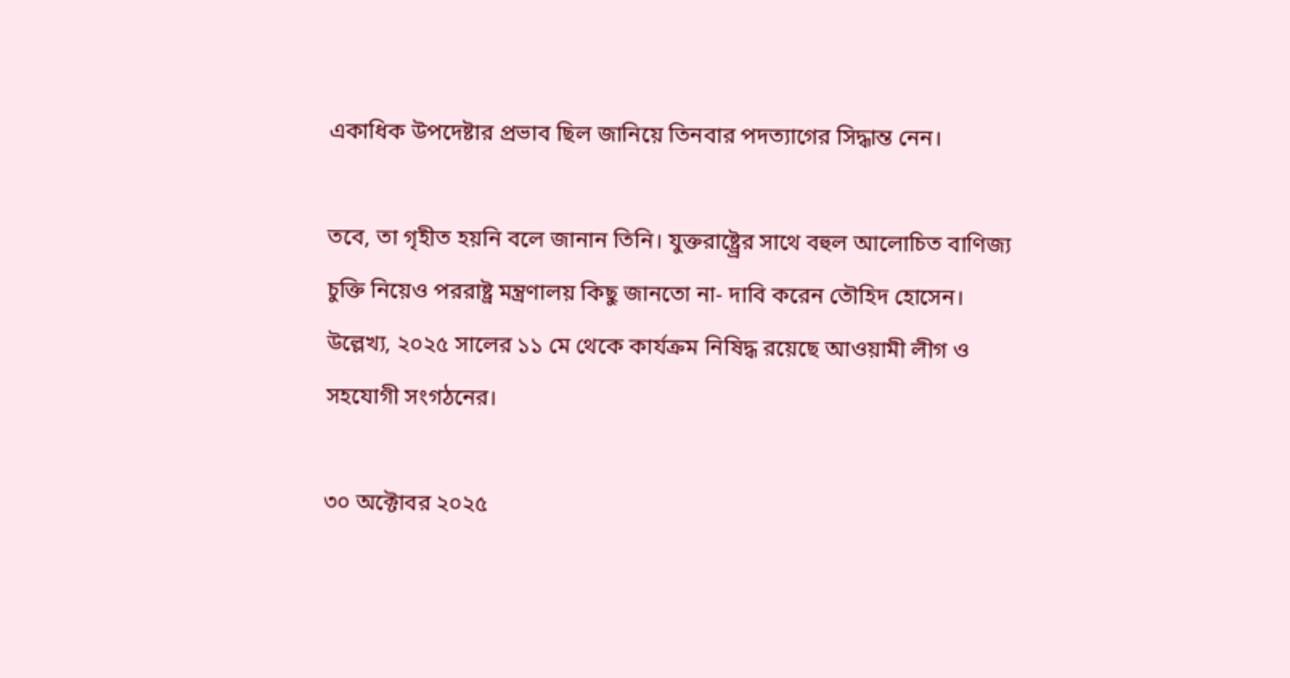একাধিক উপদেষ্টার প্রভাব ছিল জানিয়ে তিনবার পদত্যাগের সিদ্ধান্ত নেন।

তবে, তা গৃহীত হয়নি বলে জানান তিনি। যুক্তরাষ্ট্র্রের সাথে বহুল আলোচিত বাণিজ্য চুক্তি নিয়েও পররাষ্ট্র মন্ত্রণালয় কিছু জানতো না- দাবি করেন তৌহিদ হোসেন। উল্লেখ্য, ২০২৫ সালের ১১ মে থেকে কার্যক্রম নিষিদ্ধ রয়েছে আওয়ামী লীগ ও সহযোগী সংগঠনের।

৩০ অক্টোবর ২০২৫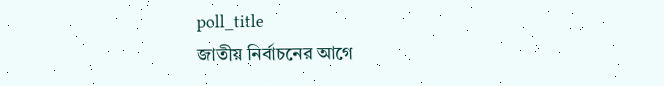poll_title
জাতীয় নির্বাচনের আগে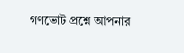গণভোট প্রশ্নে আপনার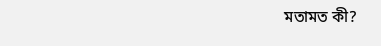মতামত কী?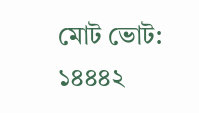মোট ভোট: ১৪৪৪২